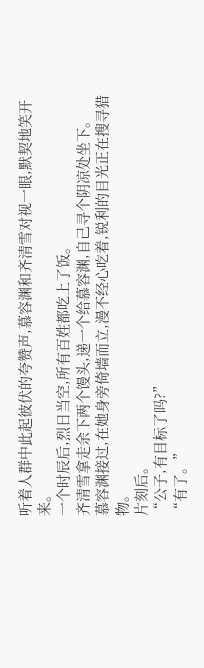听着人群中此起彼伏的夸赞声,慕容渊和齐清雪对视一眼,默契地笑开来。
一个时辰后,烈日当空,所有百姓都吃上了饭。
齐清雪拿走余下两个馒头,递一个给慕容渊,自己寻个阴凉处坐下。
慕容渊接过,在她身旁倚墙而立,漫不经心吃着,锐利的目光正在搜寻猎物。
片刻后。
“公子,有目标了吗?”
“有了。”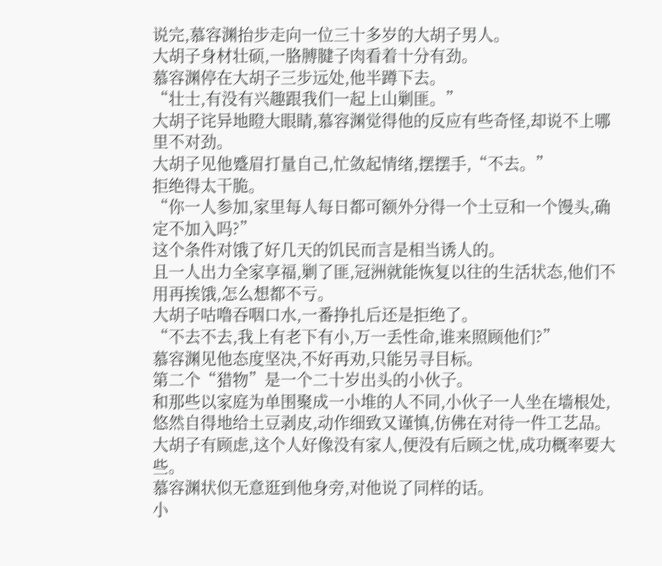说完,慕容渊抬步走向一位三十多岁的大胡子男人。
大胡子身材壮硕,一胳膊腱子肉看着十分有劲。
慕容渊停在大胡子三步远处,他半蹲下去。
“壮士,有没有兴趣跟我们一起上山剿匪。”
大胡子诧异地瞪大眼睛,慕容渊觉得他的反应有些奇怪,却说不上哪里不对劲。
大胡子见他蹙眉打量自己,忙敛起情绪,摆摆手,“不去。”
拒绝得太干脆。
“你一人参加,家里每人每日都可额外分得一个土豆和一个馒头,确定不加入吗?”
这个条件对饿了好几天的饥民而言是相当诱人的。
且一人出力全家享福,剿了匪,冠洲就能恢复以往的生活状态,他们不用再挨饿,怎么想都不亏。
大胡子咕噜吞咽口水,一番挣扎后还是拒绝了。
“不去不去,我上有老下有小,万一丢性命,谁来照顾他们?”
慕容渊见他态度坚决,不好再劝,只能另寻目标。
第二个“猎物”是一个二十岁出头的小伙子。
和那些以家庭为单围聚成一小堆的人不同,小伙子一人坐在墙根处,悠然自得地给土豆剥皮,动作细致又谨慎,仿佛在对待一件工艺品。
大胡子有顾虑,这个人好像没有家人,便没有后顾之忧,成功概率要大些。
慕容渊状似无意逛到他身旁,对他说了同样的话。
小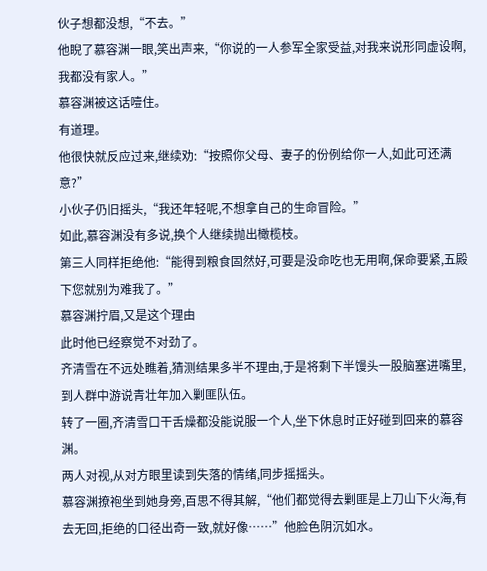伙子想都没想,“不去。”
他睨了慕容渊一眼,笑出声来,“你说的一人参军全家受益,对我来说形同虚设啊,我都没有家人。”
慕容渊被这话噎住。
有道理。
他很快就反应过来,继续劝:“按照你父母、妻子的份例给你一人,如此可还满意?”
小伙子仍旧摇头,“我还年轻呢,不想拿自己的生命冒险。”
如此,慕容渊没有多说,换个人继续抛出橄榄枝。
第三人同样拒绝他:“能得到粮食固然好,可要是没命吃也无用啊,保命要紧,五殿下您就别为难我了。”
慕容渊拧眉,又是这个理由
此时他已经察觉不对劲了。
齐清雪在不远处瞧着,猜测结果多半不理由,于是将剩下半馒头一股脑塞进嘴里,到人群中游说青壮年加入剿匪队伍。
转了一圈,齐清雪口干舌燥都没能说服一个人,坐下休息时正好碰到回来的慕容渊。
两人对视,从对方眼里读到失落的情绪,同步摇摇头。
慕容渊撩袍坐到她身旁,百思不得其解,“他们都觉得去剿匪是上刀山下火海,有去无回,拒绝的口径出奇一致,就好像……”他脸色阴沉如水。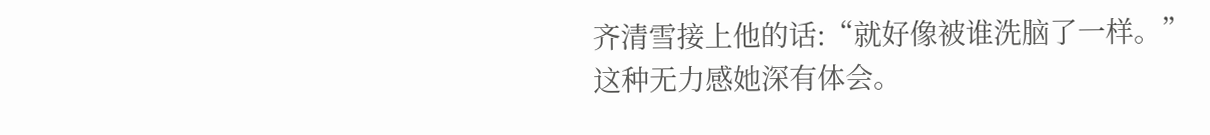齐清雪接上他的话:“就好像被谁洗脑了一样。”
这种无力感她深有体会。